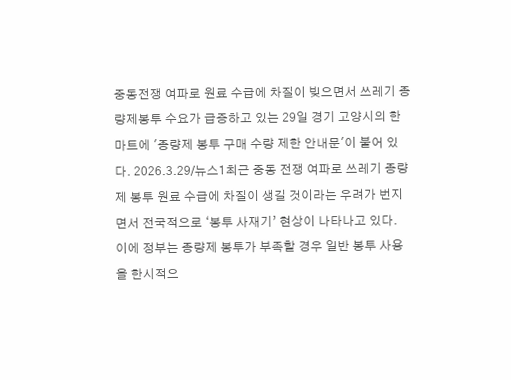중동전쟁 여파로 원료 수급에 차질이 빚으면서 쓰레기 종량제봉투 수요가 급증하고 있는 29일 경기 고양시의 한 마트에 '종량제 봉투 구매 수량 제한 안내문'이 붙어 있다. 2026.3.29/뉴스1최근 중동 전쟁 여파로 쓰레기 종량제 봉투 원료 수급에 차질이 생길 것이라는 우려가 번지면서 전국적으로 ‘봉투 사재기’ 현상이 나타나고 있다.
이에 정부는 종량제 봉투가 부족할 경우 일반 봉투 사용을 한시적으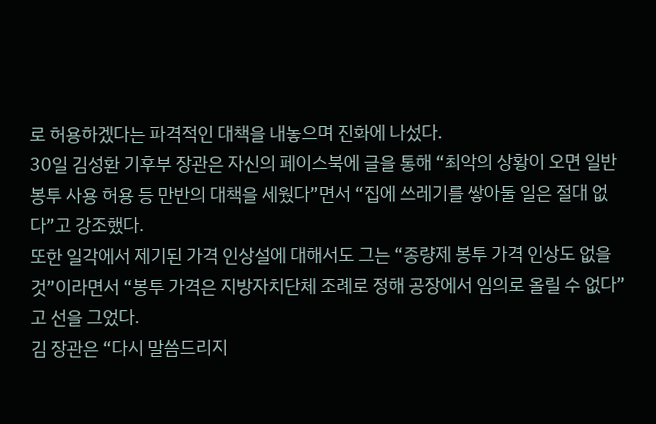로 허용하겠다는 파격적인 대책을 내놓으며 진화에 나섰다.
30일 김성환 기후부 장관은 자신의 페이스북에 글을 통해 “최악의 상황이 오면 일반 봉투 사용 허용 등 만반의 대책을 세웠다”면서 “집에 쓰레기를 쌓아둘 일은 절대 없다”고 강조했다.
또한 일각에서 제기된 가격 인상설에 대해서도 그는 “종량제 봉투 가격 인상도 없을 것”이라면서 “봉투 가격은 지방자치단체 조례로 정해 공장에서 임의로 올릴 수 없다”고 선을 그었다.
김 장관은 “다시 말씀드리지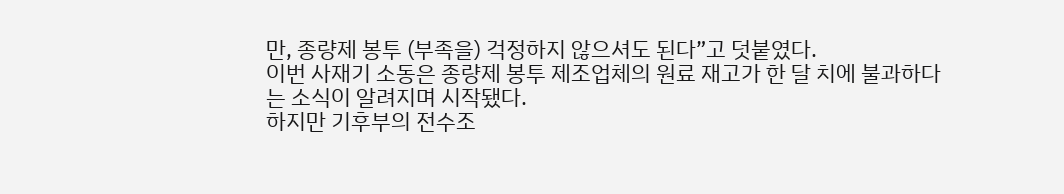만, 종량제 봉투 (부족을) 걱정하지 않으셔도 된다”고 덧붙였다.
이번 사재기 소동은 종량제 봉투 제조업체의 원료 재고가 한 달 치에 불과하다는 소식이 알려지며 시작됐다.
하지만 기후부의 전수조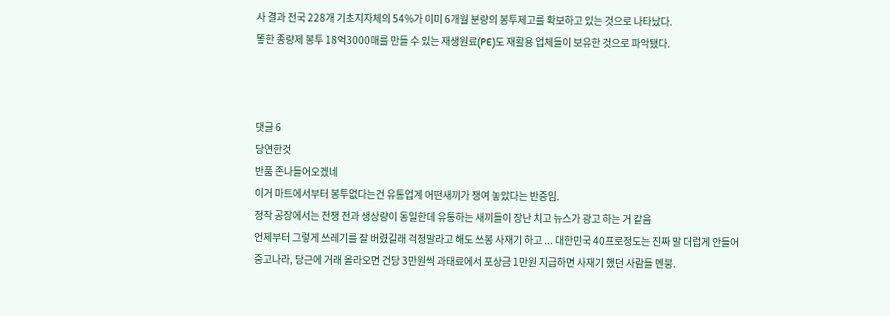사 결과 전국 228개 기초지자체의 54%가 이미 6개월 분량의 봉투제고를 확보하고 있는 것으로 나타났다.
똫한 종량제 봉투 18억3000매를 만들 수 있는 재생원료(PE)도 재활용 업체들이 보유한 것으로 파악됐다.



댓글 6
당연한것
반품 존나들어오겠네
이거 마트에서부터 봉투없다는건 유통업계 어떤새끼가 쟁여 놓았다는 반증임.
정작 공장에서는 전쟁 전과 생상량이 동일한데 유통하는 새끼들이 장난 치고 뉴스가 광고 하는 거 같음
언제부터 그렇게 쓰레기를 잘 버렸길래 걱정말라고 해도 쓰봉 사재기 하고 ... 대한민국 40프로정도는 진짜 말 더럽게 안들어
중고나라, 당근에 거래 올라오면 건당 3만원씩 과태료에서 포상금 1만원 지급하면 사재기 했던 사람들 멘붕.